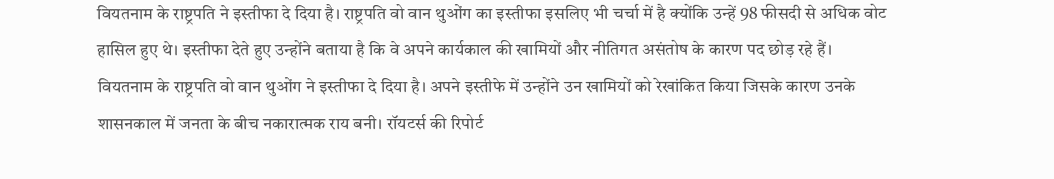वियतनाम के राष्ट्रपति ने इस्तीफा दे दिया है। राष्ट्रपति वो वान थुओंग का इस्तीफा इसलिए भी चर्चा में है क्योंकि उन्हें 98 फीसदी से अधिक वोट हासिल हुए थे। इस्तीफा देते हुए उन्होंने बताया है कि वे अपने कार्यकाल की खामियों और नीतिगत असंतोष के कारण पद छोड़ रहे हैं।
वियतनाम के राष्ट्रपति वो वान थुओंग ने इस्तीफा दे दिया है। अपने इस्तीफे में उन्होंने उन खामियों को रेखांकित किया जिसके कारण उनके शासनकाल में जनता के बीच नकारात्मक राय बनी। रॉयटर्स की रिपोर्ट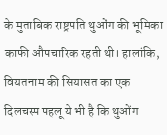के मुताबिक राष्ट्रपति थुओंग की भूमिका काफी औपचारिक रहती थी। हालांकि, वियतनाम की सियासत का एक दिलचस्प पहलू ये भी है कि थुओंग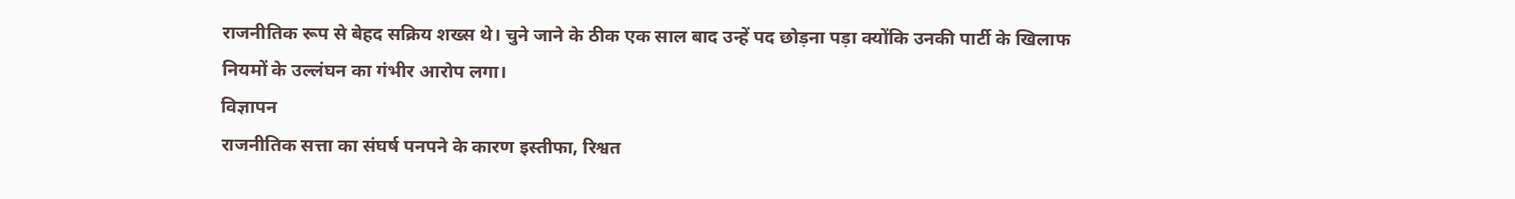राजनीतिक रूप से बेहद सक्रिय शख्स थे। चुने जाने के ठीक एक साल बाद उन्हें पद छोड़ना पड़ा क्योंकि उनकी पार्टी के खिलाफ नियमों के उल्लंघन का गंभीर आरोप लगा।
विज्ञापन
राजनीतिक सत्ता का संघर्ष पनपने के कारण इस्तीफा, रिश्वत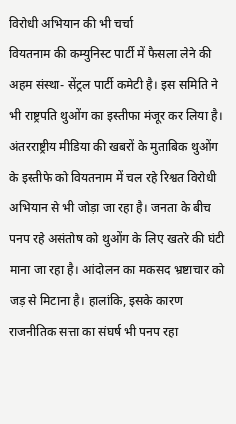विरोधी अभियान की भी चर्चा
वियतनाम की कम्युनिस्ट पार्टी में फैसला लेने की अहम संस्था- सेंट्रल पार्टी कमेटी है। इस समिति ने भी राष्ट्रपति थुओंग का इस्तीफा मंजूर कर लिया है। अंतरराष्ट्रीय मीडिया की खबरों के मुताबिक थुओंग के इस्तीफे को वियतनाम में चल रहे रिश्वत विरोधी अभियान से भी जोड़ा जा रहा है। जनता के बीच पनप रहे असंतोष को थुओंग के लिए खतरे की घंटी माना जा रहा है। आंदोलन का मकसद भ्रष्टाचार को जड़ से मिटाना है। हालांकि, इसके कारण राजनीतिक सत्ता का संघर्ष भी पनप रहा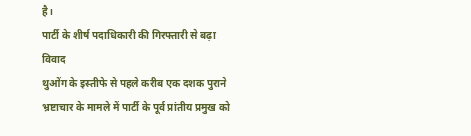है।
पार्टी के शीर्ष पदाधिकारी की गिरफ्तारी से बढ़ा विवाद
थुओंग के इस्तीफे से पहले करीब एक दशक पुराने भ्रष्टाचार के मामले में पार्टी के पूर्व प्रांतीय प्रमुख को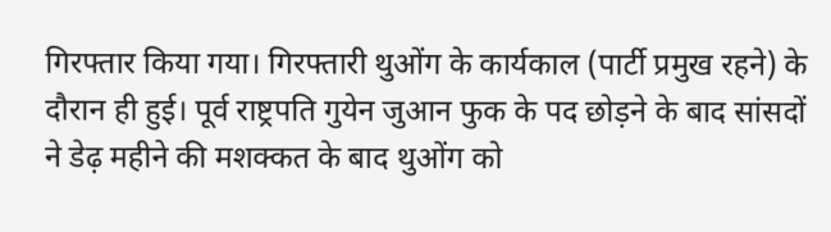गिरफ्तार किया गया। गिरफ्तारी थुओंग के कार्यकाल (पार्टी प्रमुख रहने) के दौरान ही हुई। पूर्व राष्ट्रपति गुयेन जुआन फुक के पद छोड़ने के बाद सांसदों ने डेढ़ महीने की मशक्कत के बाद थुओंग को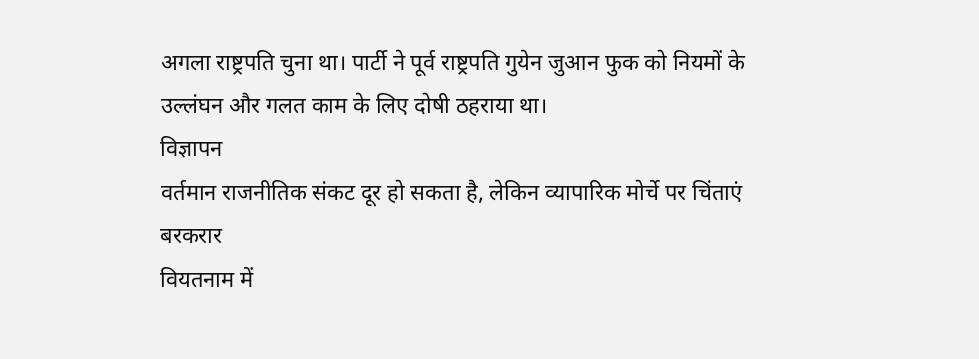अगला राष्ट्रपति चुना था। पार्टी ने पूर्व राष्ट्रपति गुयेन जुआन फुक को नियमों के उल्लंघन और गलत काम के लिए दोषी ठहराया था।
विज्ञापन
वर्तमान राजनीतिक संकट दूर हो सकता है, लेकिन व्यापारिक मोर्चे पर चिंताएं बरकरार
वियतनाम में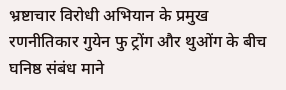भ्रष्टाचार विरोधी अभियान के प्रमुख रणनीतिकार गुयेन फु ट्रोंग और थुओंग के बीच घनिष्ठ संबंध माने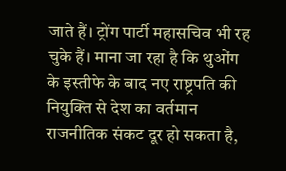जाते हैं। ट्रोंग पार्टी महासचिव भी रह चुके हैं। माना जा रहा है कि थुओंग के इस्तीफे के बाद नए राष्ट्रपति की नियुक्ति से देश का वर्तमान राजनीतिक संकट दूर हो सकता है,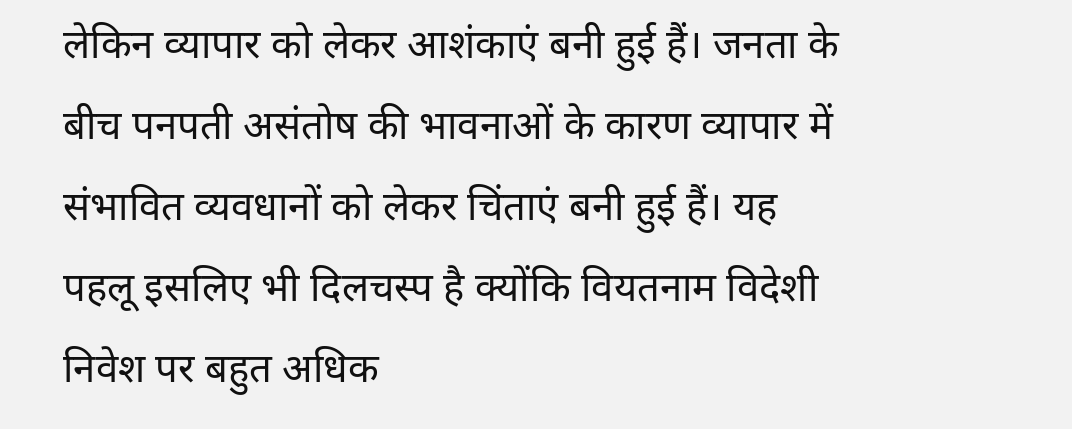लेकिन व्यापार को लेकर आशंकाएं बनी हुई हैं। जनता के बीच पनपती असंतोष की भावनाओं के कारण व्यापार में संभावित व्यवधानों को लेकर चिंताएं बनी हुई हैं। यह पहलू इसलिए भी दिलचस्प है क्योंकि वियतनाम विदेशी निवेश पर बहुत अधिक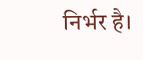निर्भर है।